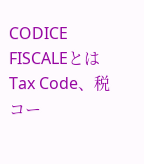CODICE FISCALEとはTax Code、税コー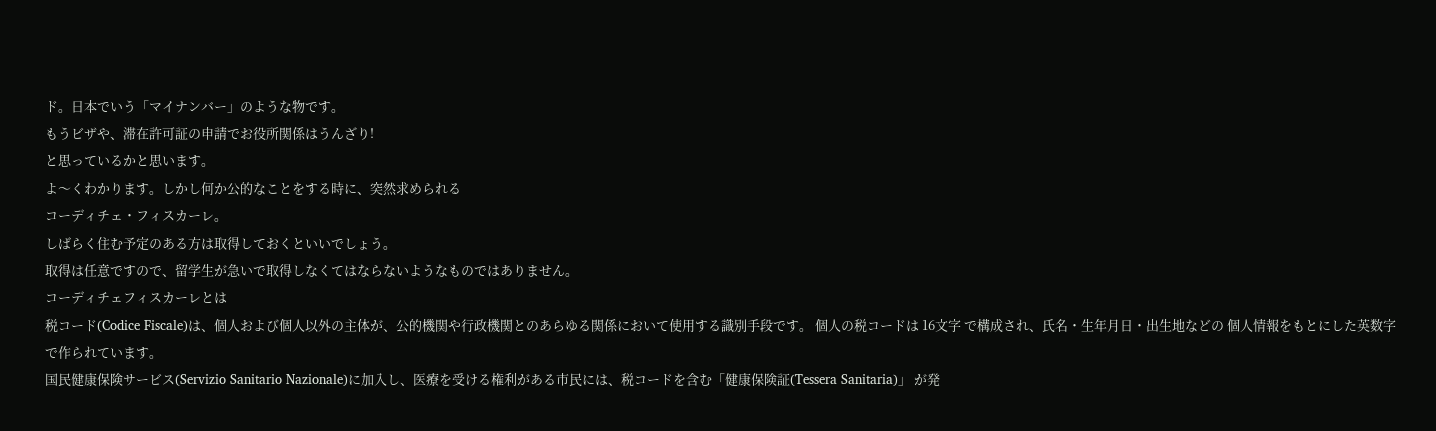ド。日本でいう「マイナンバー」のような物です。
もうビザや、滞在許可証の申請でお役所関係はうんざり!
と思っているかと思います。
よ〜くわかります。しかし何か公的なことをする時に、突然求められる
コーディチェ・フィスカーレ。
しばらく住む予定のある方は取得しておくといいでしょう。
取得は任意ですので、留学生が急いで取得しなくてはならないようなものではありません。
コーディチェフィスカーレとは
税コード(Codice Fiscale)は、個人および個人以外の主体が、公的機関や行政機関とのあらゆる関係において使用する識別手段です。 個人の税コードは 16文字 で構成され、氏名・生年月日・出生地などの 個人情報をもとにした英数字 で作られています。
国民健康保険サービス(Servizio Sanitario Nazionale)に加入し、医療を受ける権利がある市民には、税コードを含む「健康保険証(Tessera Sanitaria)」 が発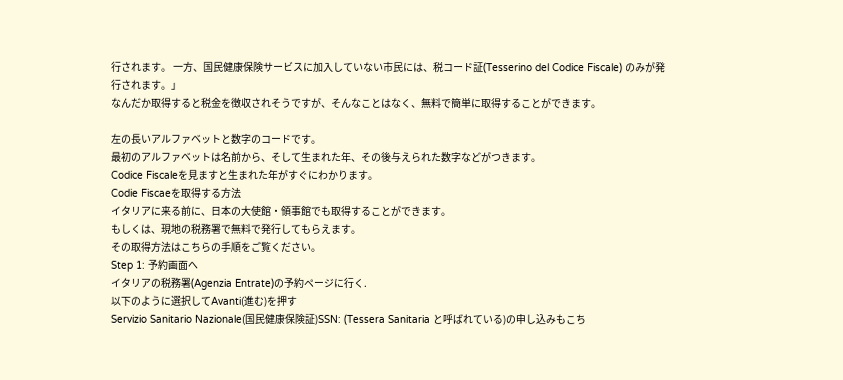行されます。 一方、国民健康保険サービスに加入していない市民には、税コード証(Tesserino del Codice Fiscale) のみが発行されます。」
なんだか取得すると税金を徴収されそうですが、そんなことはなく、無料で簡単に取得することができます。

左の長いアルファベットと数字のコードです。
最初のアルファベットは名前から、そして生まれた年、その後与えられた数字などがつきます。
Codice Fiscaleを見ますと生まれた年がすぐにわかります。
Codie Fiscaeを取得する方法
イタリアに来る前に、日本の大使館・領事館でも取得することができます。
もしくは、現地の税務署で無料で発行してもらえます。
その取得方法はこちらの手順をご覧ください。
Step 1: 予約画面へ
イタリアの税務署(Agenzia Entrate)の予約ページに行く.
以下のように選択してAvanti(進む)を押す
Servizio Sanitario Nazionale(国民健康保険証)SSN: (Tessera Sanitaria と呼ばれている)の申し込みもこち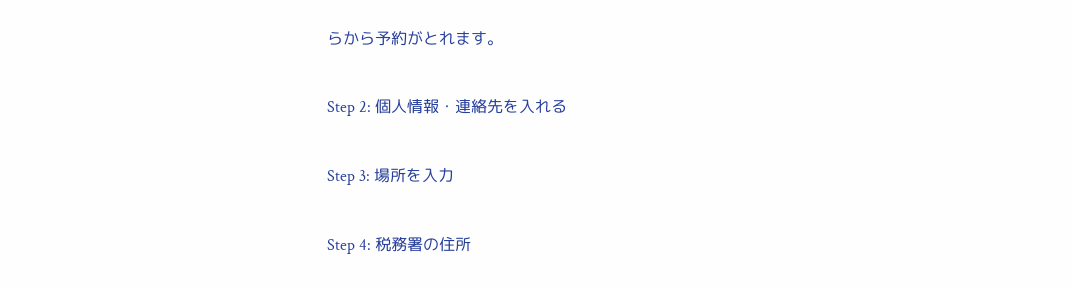らから予約がとれます。

Step 2: 個人情報・連絡先を入れる

Step 3: 場所を入力

Step 4: 税務署の住所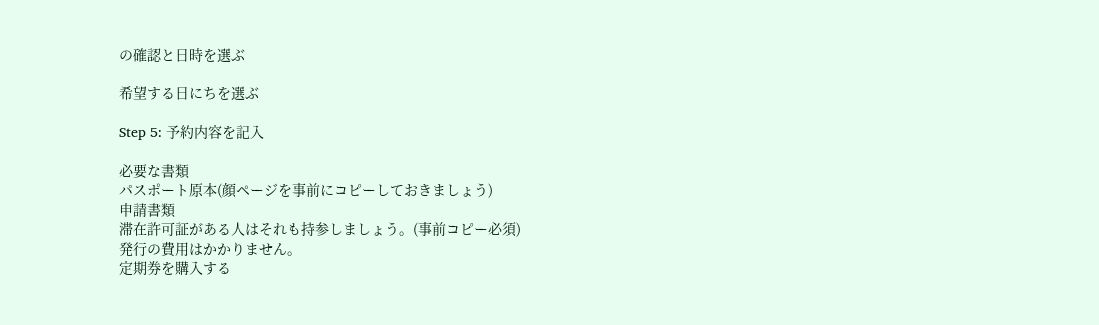の確認と日時を選ぶ

希望する日にちを選ぶ

Step 5: 予約内容を記入

必要な書類
パスポート原本(顔ページを事前にコピーしておきましょう)
申請書類
滞在許可証がある人はそれも持参しましょう。(事前コピー必須)
発行の費用はかかりません。
定期券を購入する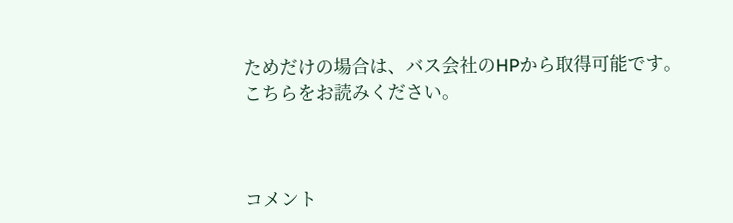ためだけの場合は、バス会社のHPから取得可能です。
こちらをお読みください。



コメント